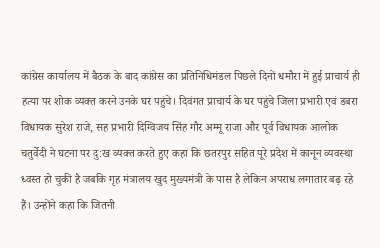कांग्रेस कार्यालय में बैठक के बाद कांग्रेस का प्रतिनिधिमंडल पिछले दिनों धमौरा में हुई प्राचार्य ही हत्या पर शोक व्यक्त करने उनके घर पहुंचे। दिवंगत प्राचार्य के घर पहुंचे जिला प्रभारी एवं डबरा विधायक सुरेश राजे, सह प्रभारी दिग्विजय सिंह गौर अम्मू राजा और पूर्व विधायक आलोक चतुर्वेदी ने घटना पर दु:ख व्यक्त करते हुए कहा कि छतरपुर सहित पूरे प्रदेश में कानून व्यवस्था ध्वस्त हो चुकी है जबकि गृह मंत्रालय खुद मुख्यमंत्री के पास है लेकिन अपराध लगातार बढ़ रहे हैं। उन्होंने कहा कि जितनी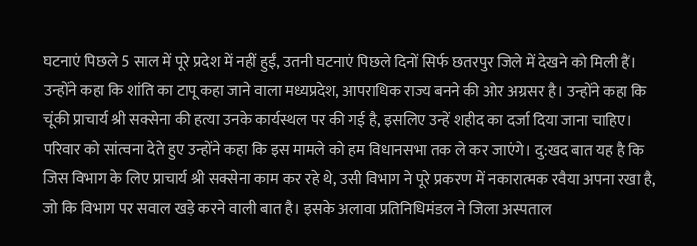घटनाएं पिछले 5 साल में पूरे प्रदेश में नहीं हुईं, उतनी घटनाएं पिछले दिनों सिर्फ छतरपुर जिले में देखने को मिली हैं। उन्होंने कहा कि शांति का टापू कहा जाने वाला मध्यप्रदेश, आपराधिक राज्य बनने की ओर अग्रसर है। उन्होंने कहा कि चूंकी प्राचार्य श्री सक्सेना की हत्या उनके कार्यस्थल पर की गई है, इसलिए उन्हें शहीद का दर्जा दिया जाना चाहिए। परिवार को सांत्वना देते हुए उन्होंने कहा कि इस मामले को हम विधानसभा तक ले कर जाएंगे। दु:खद बात यह है कि जिस विभाग के लिए प्राचार्य श्री सक्सेना काम कर रहे थे, उसी विभाग ने पूरे प्रकरण में नकारात्मक रवैया अपना रखा है, जो कि विभाग पर सवाल खड़े करने वाली बात है। इसके अलावा प्रतिनिधिमंडल ने जिला अस्पताल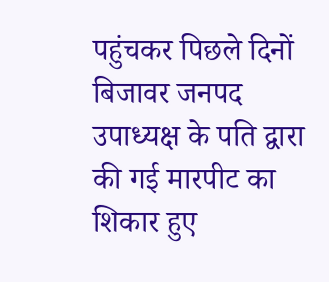पहुंचकर पिछले दिनों बिजावर जनपद उपाध्यक्ष के पति द्वारा की गई मारपीट का शिकार हुए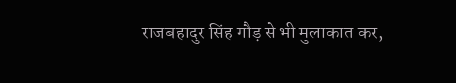राजबहादुर सिंह गौड़ से भी मुलाकात कर,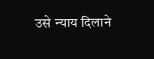उसे न्याय दिलाने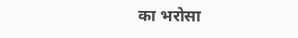का भरोसा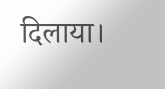दिलाया।